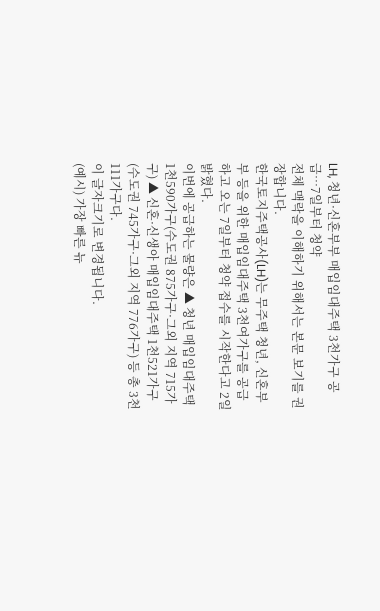LH, 청년·신혼부부 매입임대주택 3천가구 공급…7일부터 청약
전체 맥락을 이해하기 위해서는 본문 보기를 권장합니다.
한국토지주택공사(LH)는 무주택 청년, 신혼부부 등을 위한 매입임대주택 3천여가구를 공급하고 오는 7일부터 청약 접수를 시작한다고 2일 밝혔다.
이번에 공급하는 물량은 ▲ 청년 매입임대주택 1천590가구(수도권 875가구·그외 지역 715가구) ▲ 신혼·신생아 매입임대주택 1천521가구(수도권 745가구·그외 지역 776가구) 등 총 3천111가구다.
이 글자크기로 변경됩니다.
(예시) 가장 빠른 뉴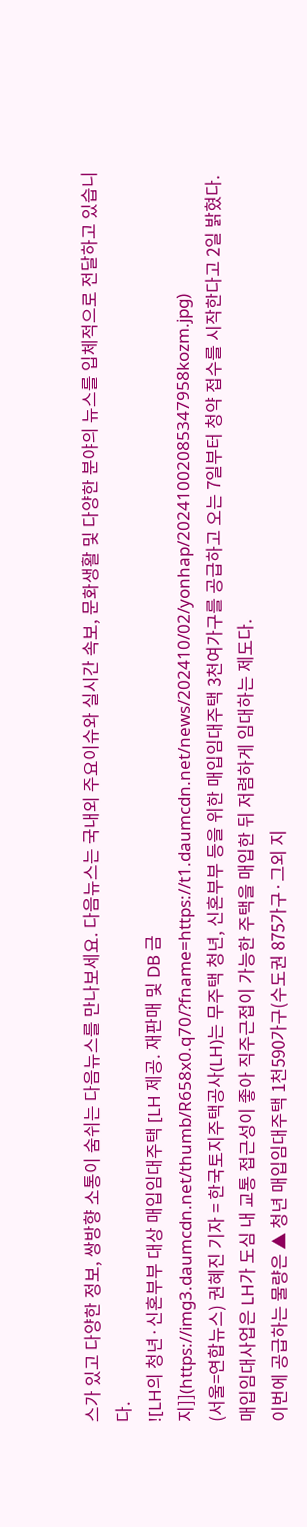스가 있고 다양한 정보, 쌍방향 소통이 숨쉬는 다음뉴스를 만나보세요. 다음뉴스는 국내외 주요이슈와 실시간 속보, 문화생활 및 다양한 분야의 뉴스를 입체적으로 전달하고 있습니다.
![LH의 청년·신혼부부 대상 매입임대주택 [LH 제공. 재판매 및 DB 금지]](https://img3.daumcdn.net/thumb/R658x0.q70/?fname=https://t1.daumcdn.net/news/202410/02/yonhap/20241002085347958kozm.jpg)
(서울=연합뉴스) 권혜진 기자 = 한국토지주택공사(LH)는 무주택 청년, 신혼부부 등을 위한 매입임대주택 3천여가구를 공급하고 오는 7일부터 청약 접수를 시작한다고 2일 밝혔다.
매입임대사업은 LH가 도심 내 교통 접근성이 좋아 직주근접이 가능한 주택을 매입한 뒤 저렴하게 임대하는 제도다.
이번에 공급하는 물량은 ▲ 청년 매입임대주택 1천590가구(수도권 875가구·그외 지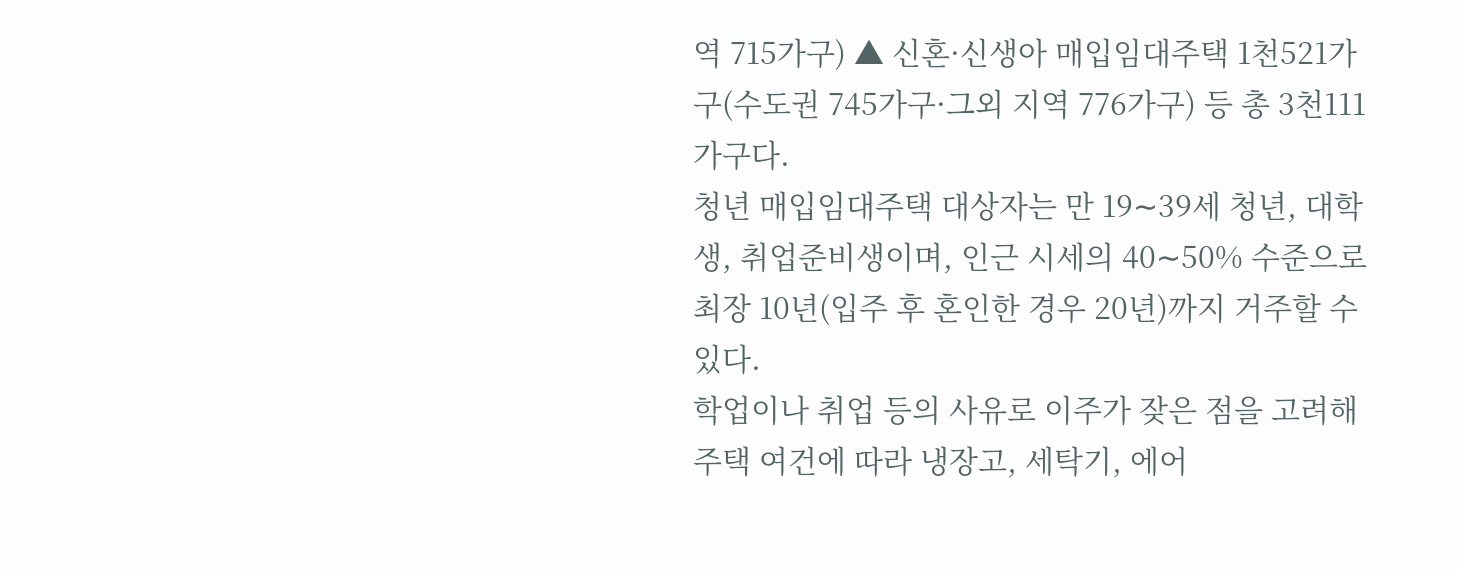역 715가구) ▲ 신혼·신생아 매입임대주택 1천521가구(수도권 745가구·그외 지역 776가구) 등 총 3천111가구다.
청년 매입임대주택 대상자는 만 19∼39세 청년, 대학생, 취업준비생이며, 인근 시세의 40∼50% 수준으로 최장 10년(입주 후 혼인한 경우 20년)까지 거주할 수 있다.
학업이나 취업 등의 사유로 이주가 잦은 점을 고려해 주택 여건에 따라 냉장고, 세탁기, 에어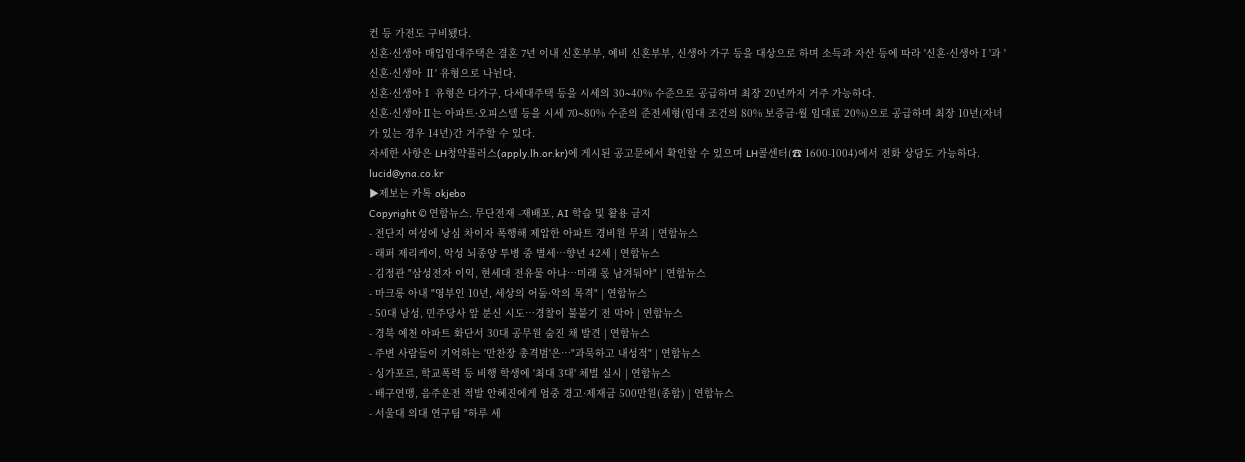컨 등 가전도 구비됐다.
신혼·신생아 매입임대주택은 결혼 7년 이내 신혼부부, 예비 신혼부부, 신생아 가구 등을 대상으로 하며 소득과 자산 등에 따라 '신혼·신생아Ⅰ'과 '신혼·신생아 Ⅱ' 유형으로 나뉜다.
신혼·신생아Ⅰ 유형은 다가구, 다세대주택 등을 시세의 30∼40% 수준으로 공급하며 최장 20년까지 거주 가능하다.
신혼·신생아Ⅱ는 아파트·오피스텔 등을 시세 70∼80% 수준의 준전세형(임대 조건의 80% 보증금·월 임대료 20%)으로 공급하며 최장 10년(자녀가 있는 경우 14년)간 거주할 수 있다.
자세한 사항은 LH청약플러스(apply.lh.or.kr)에 게시된 공고문에서 확인할 수 있으며 LH콜센터(☎ 1600-1004)에서 전화 상담도 가능하다.
lucid@yna.co.kr
▶제보는 카톡 okjebo
Copyright © 연합뉴스. 무단전재 -재배포, AI 학습 및 활용 금지
- 전단지 여성에 낭심 차이자 폭행해 제압한 아파트 경비원 무죄 | 연합뉴스
- 래퍼 제리케이, 악성 뇌종양 투병 중 별세…향년 42세 | 연합뉴스
- 김정관 "삼성전자 이익, 현세대 전유물 아냐…미래 몫 남겨둬야" | 연합뉴스
- 마크롱 아내 "영부인 10년, 세상의 어둠·악의 목격" | 연합뉴스
- 50대 남성, 민주당사 앞 분신 시도…경찰이 불붙기 전 막아 | 연합뉴스
- 경북 예천 아파트 화단서 30대 공무원 숨진 채 발견 | 연합뉴스
- 주변 사람들이 기억하는 '만찬장 총격범'은…"과묵하고 내성적" | 연합뉴스
- 싱가포르, 학교폭력 등 비행 학생에 '최대 3대' 체벌 실시 | 연합뉴스
- 배구연맹, 음주운전 적발 안혜진에게 엄중 경고·제재금 500만원(종합) | 연합뉴스
- 서울대 의대 연구팀 "하루 세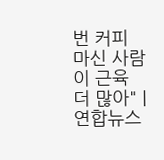번 커피 마신 사람이 근육 더 많아" | 연합뉴스